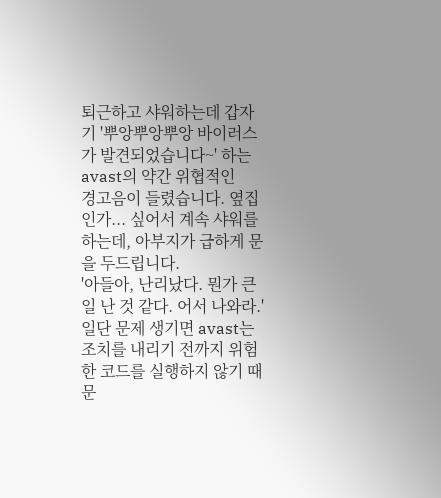퇴근하고 샤워하는데 갑자기 '뿌앙뿌앙뿌앙 바이러스가 발견되었습니다~' 하는 avast의 약간 위협적인
경고음이 들렸습니다. 옆집인가... 싶어서 계속 샤워를 하는데, 아부지가 급하게 문을 두드립니다.
'아들아, 난리났다. 뭔가 큰일 난 것 같다. 어서 나와라.'
일단 문제 생기면 avast는 조치를 내리기 전까지 위험한 코드를 실행하지 않기 때문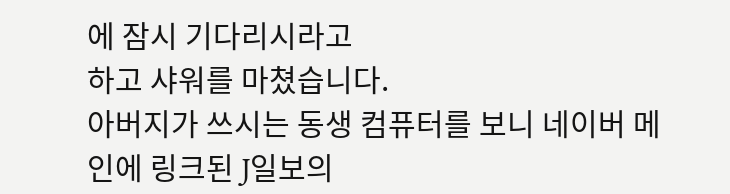에 잠시 기다리시라고
하고 샤워를 마쳤습니다.
아버지가 쓰시는 동생 컴퓨터를 보니 네이버 메인에 링크된 J일보의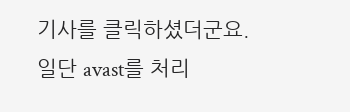기사를 클릭하셨더군요.
일단 avast를 처리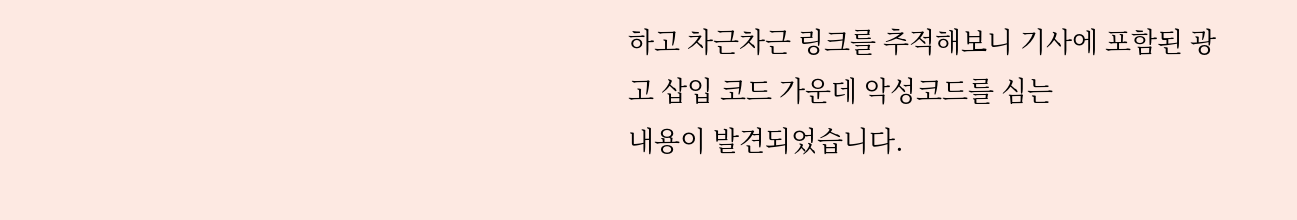하고 차근차근 링크를 추적해보니 기사에 포함된 광고 삽입 코드 가운데 악성코드를 심는
내용이 발견되었습니다.